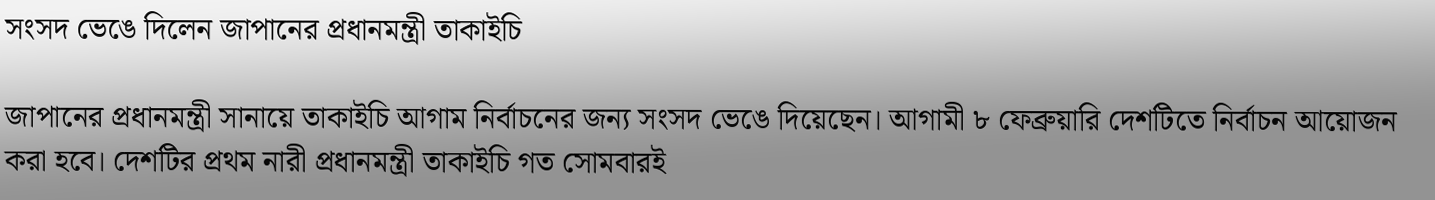সংসদ ভেঙে দিলেন জাপানের প্রধানমন্ত্রী তাকাইচি

জাপানের প্রধানমন্ত্রী সানায়ে তাকাইচি আগাম নির্বাচনের জন্য সংসদ ভেঙে দিয়েছেন। আগামী ৮ ফেব্রুয়ারি দেশটিতে নির্বাচন আয়োজন করা হবে। দেশটির প্রথম নারী প্রধানমন্ত্রী তাকাইচি গত সোমবারই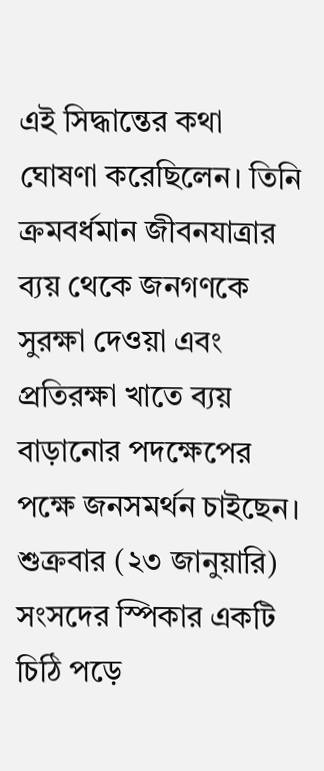এই সিদ্ধান্তের কথা ঘোষণা করেছিলেন। তিনি ক্রমবর্ধমান জীবনযাত্রার ব্যয় থেকে জনগণকে সুরক্ষা দেওয়া এবং প্রতিরক্ষা খাতে ব্যয় বাড়ানোর পদক্ষেপের পক্ষে জনসমর্থন চাইছেন। শুক্রবার (২৩ জানুয়ারি) সংসদের স্পিকার একটি চিঠি পড়ে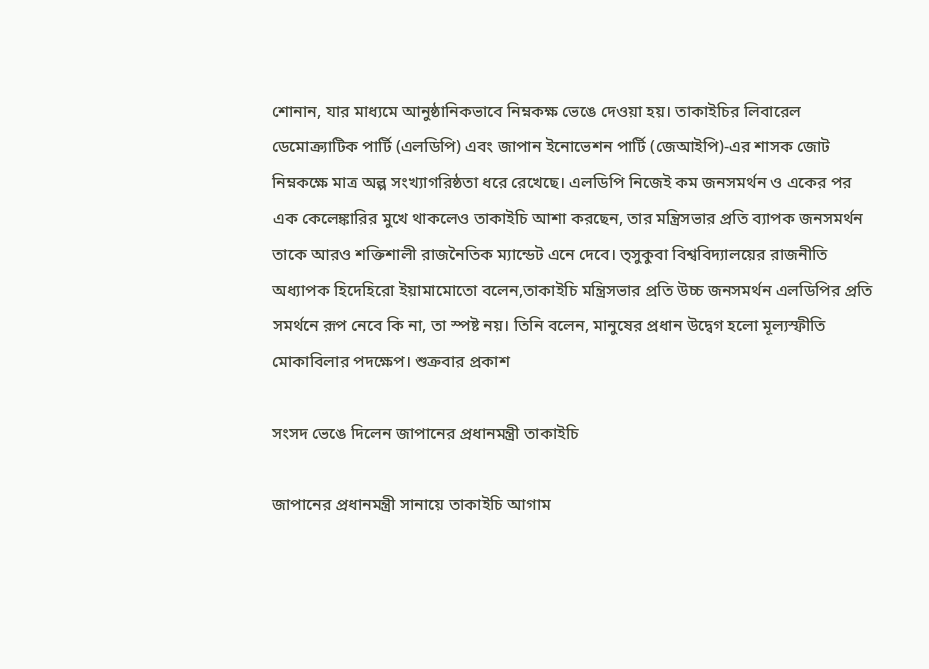শোনান, যার মাধ্যমে আনুষ্ঠানিকভাবে নিম্নকক্ষ ভেঙে দেওয়া হয়। তাকাইচির লিবারেল ডেমোক্র্যাটিক পার্টি (এলডিপি) এবং জাপান ইনোভেশন পার্টি (জেআইপি)-এর শাসক জোট নিম্নকক্ষে মাত্র অল্প সংখ্যাগরিষ্ঠতা ধরে রেখেছে। এলডিপি নিজেই কম জনসমর্থন ও একের পর এক কেলেঙ্কারির মুখে থাকলেও তাকাইচি আশা করছেন, তার মন্ত্রিসভার প্রতি ব্যাপক জনসমর্থন তাকে আরও শক্তিশালী রাজনৈতিক ম্যান্ডেট এনে দেবে। ত্সুকুবা বিশ্ববিদ্যালয়ের রাজনীতি অধ্যাপক হিদেহিরো ইয়ামামোতো বলেন,তাকাইচি মন্ত্রিসভার প্রতি উচ্চ জনসমর্থন এলডিপির প্রতি সমর্থনে রূপ নেবে কি না, তা স্পষ্ট নয়। তিনি বলেন, মানুষের প্রধান উদ্বেগ হলো মূল্যস্ফীতি মোকাবিলার পদক্ষেপ। শুক্রবার প্রকাশ

সংসদ ভেঙে দিলেন জাপানের প্রধানমন্ত্রী তাকাইচি

জাপানের প্রধানমন্ত্রী সানায়ে তাকাইচি আগাম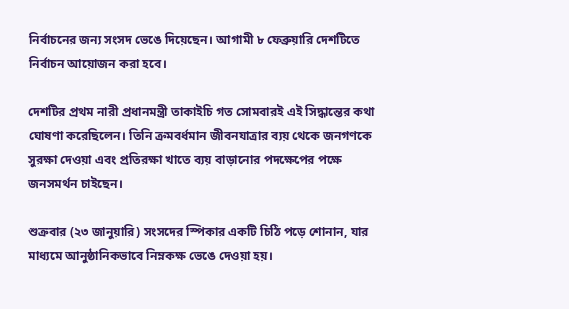নির্বাচনের জন্য সংসদ ভেঙে দিয়েছেন। আগামী ৮ ফেব্রুয়ারি দেশটিতে নির্বাচন আয়োজন করা হবে।

দেশটির প্রথম নারী প্রধানমন্ত্রী তাকাইচি গত সোমবারই এই সিদ্ধান্তের কথা ঘোষণা করেছিলেন। তিনি ক্রমবর্ধমান জীবনযাত্রার ব্যয় থেকে জনগণকে সুরক্ষা দেওয়া এবং প্রতিরক্ষা খাতে ব্যয় বাড়ানোর পদক্ষেপের পক্ষে জনসমর্থন চাইছেন।

শুক্রবার (২৩ জানুয়ারি) সংসদের স্পিকার একটি চিঠি পড়ে শোনান, যার মাধ্যমে আনুষ্ঠানিকভাবে নিম্নকক্ষ ভেঙে দেওয়া হয়।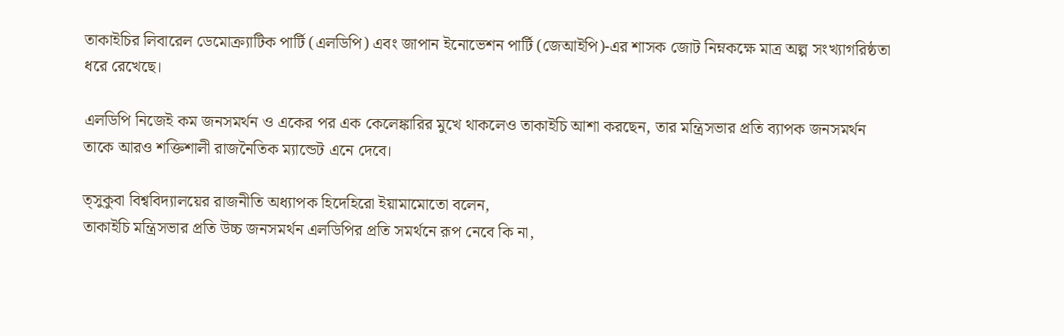তাকাইচির লিবারেল ডেমোক্র্যাটিক পার্টি (এলডিপি) এবং জাপান ইনোভেশন পার্টি (জেআইপি)-এর শাসক জোট নিম্নকক্ষে মাত্র অল্প সংখ্যাগরিষ্ঠতা ধরে রেখেছে।

এলডিপি নিজেই কম জনসমর্থন ও একের পর এক কেলেঙ্কারির মুখে থাকলেও তাকাইচি আশা করছেন, তার মন্ত্রিসভার প্রতি ব্যাপক জনসমর্থন তাকে আরও শক্তিশালী রাজনৈতিক ম্যান্ডেট এনে দেবে।

ত্সুকুবা বিশ্ববিদ্যালয়ের রাজনীতি অধ্যাপক হিদেহিরো ইয়ামামোতো বলেন,
তাকাইচি মন্ত্রিসভার প্রতি উচ্চ জনসমর্থন এলডিপির প্রতি সমর্থনে রূপ নেবে কি না,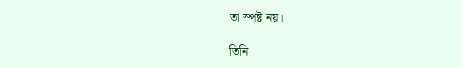তা স্পষ্ট নয়।

তিনি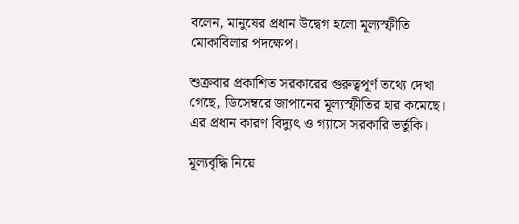বলেন, মানুষের প্রধান উদ্বেগ হলো মূল্যস্ফীতি মোকাবিলার পদক্ষেপ।

শুক্রবার প্রকাশিত সরকারের গুরুত্বপূর্ণ তথ্যে দেখা গেছে, ডিসেম্বরে জাপানের মূল্যস্ফীতির হার কমেছে। এর প্রধান কারণ বিদ্যুৎ ও গ্যাসে সরকারি ভর্তুকি।

মূল্যবৃদ্ধি নিয়ে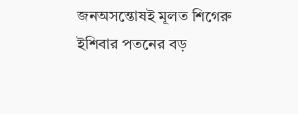জনঅসন্তোষই মূলত শিগেরু ইশিবার পতনের বড়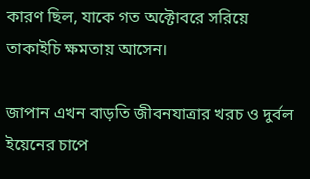কারণ ছিল, যাকে গত অক্টোবরে সরিয়ে তাকাইচি ক্ষমতায় আসেন।

জাপান এখন বাড়তি জীবনযাত্রার খরচ ও দুর্বল ইয়েনের চাপে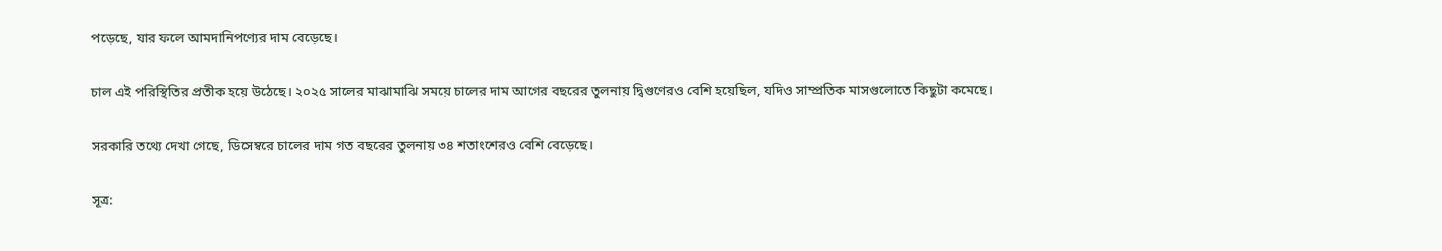পড়েছে, যার ফলে আমদানিপণ্যের দাম বেড়েছে।

চাল এই পরিস্থিতির প্রতীক হয়ে উঠেছে। ২০২৫ সালের মাঝামাঝি সময়ে চালের দাম আগের বছরের তুলনায় দ্বিগুণেরও বেশি হয়েছিল, যদিও সাম্প্রতিক মাসগুলোতে কিছুটা কমেছে।

সরকারি তথ্যে দেখা গেছে, ডিসেম্বরে চালের দাম গত বছরের তুলনায় ৩৪ শতাংশেরও বেশি বেড়েছে।

সূত্র: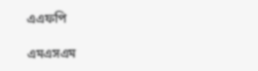এএফপি

এমএসএম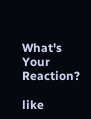What's Your Reaction?

like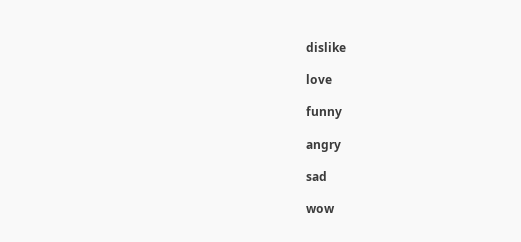dislike

love

funny

angry

sad

wow